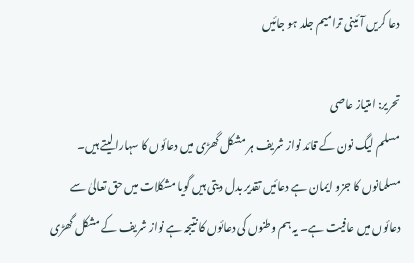دعا کریں آئینی ترامیم جلد ہو جائیں

تحریر: امتیاز عاصی
مسلم لیگ نون کے قائد نواز شریف ہر مشکل گھڑی میں دعائوں کا سہارا لیتے ہیں۔ مسلمانوں کا جزو ایمان ہے دعائیں تقدیر بدل دیتی ہیں گویا مشکلات میں حق تعالیٰ سے دعائوں میں عافیت ہے۔ یہ ہم وطنوں کی دعائوں کا نتیجہ ہے نواز شریف کے مشکل گھڑی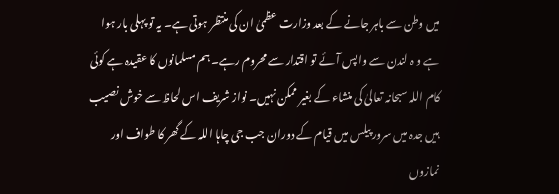میں وطن سے باہر جانے کے بعد وزارت عظمیٰ ان کی منتظر ہوتی ہے۔ یہ تو پہلی بار ہوا ہے و ہ لندن سے واپس آئے تو اقتدار سے محروم رہے۔ ہم مسلمانوں کا عقیدہ ہے کوئی کام اللہ سبحانہ تعالیٰ کی منشاء کے بغیر ممکن نہیں۔ نواز شریف اس لحاظ سے خوش نصیب ہیں جدہ میں سرور پیلس میں قیام کے دوران جب جی چاہا اللہ کے گھر کا طواف اور نمازوں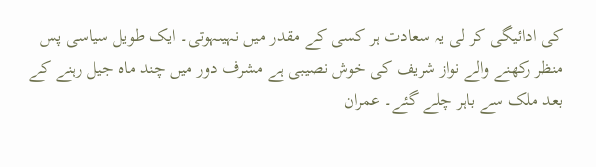کی ادائیگی کر لی یہ سعادت ہر کسی کے مقدر میں نہیںہوتی۔ ایک طویل سیاسی پس منظر رکھنے والے نواز شریف کی خوش نصیبی ہے مشرف دور میں چند ماہ جیل رہنے کے بعد ملک سے باہر چلے گئے۔ عمران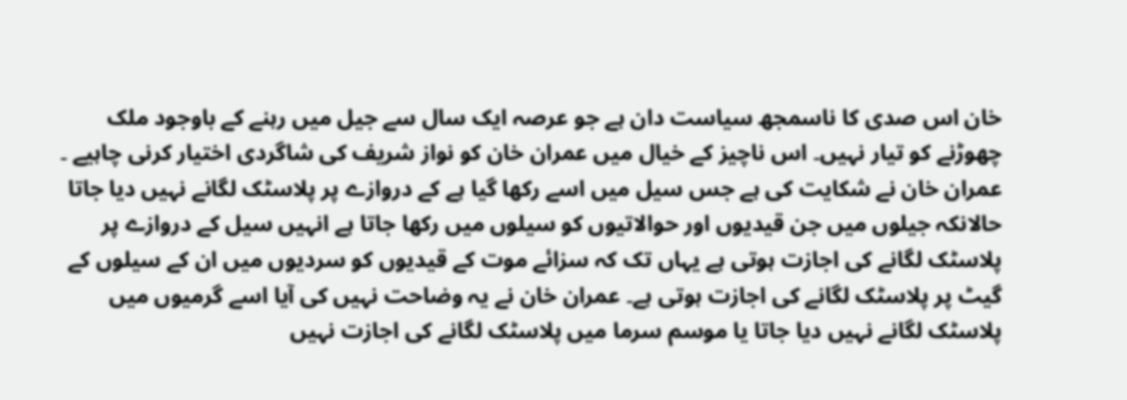خان اس صدی کا ناسمجھ سیاست دان ہے جو عرصہ ایک سال سے جیل میں رہنے کے باوجود ملک چھوڑنے کو تیار نہیں۔ اس ناچیز کے خیال میں عمران خان کو نواز شریف کی شاگردی اختیار کرنی چاہیے ۔ عمران خان نے شکایت کی ہے جس سیل میں اسے رکھا گیا ہے کے دروازے پر پلاسٹک لگانے نہیں دیا جاتا حالانکہ جیلوں میں جن قیدیوں اور حوالاتیوں کو سیلوں میں رکھا جاتا ہے انہیں سیل کے دروازے پر پلاسٹک لگانے کی اجازت ہوتی ہے یہاں تک کہ سزائے موت کے قیدیوں کو سردیوں میں ان کے سیلوں کے گیٹ پر پلاسٹک لگانے کی اجازت ہوتی ہے۔ عمران خان نے یہ وضاحت نہیں کی آیا اسے گرمیوں میں پلاسٹک لگانے نہیں دیا جاتا یا موسم سرما میں پلاسٹک لگانے کی اجازت نہیں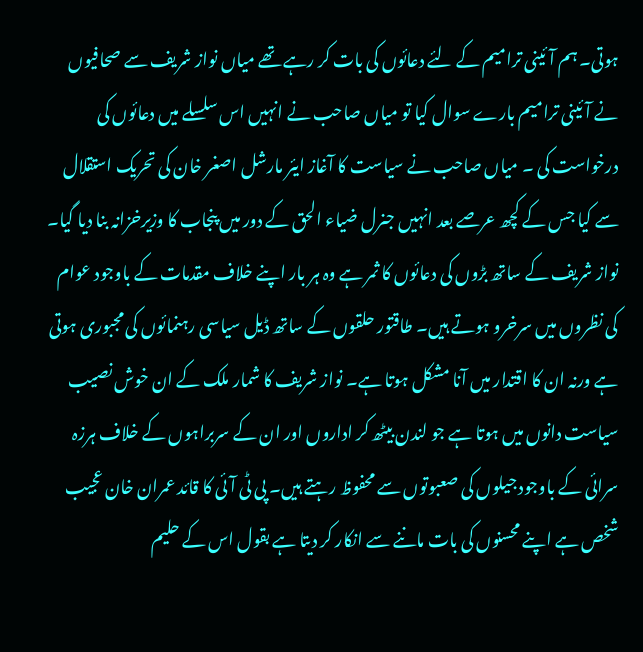ہوتی۔ ہم آئینی ترامیم کے لئے دعائوں کی بات کر رہے تھے میاں نواز شریف سے صحافیوں نے آئینی ترامیم بارے سوال کیا تو میاں صاحب نے انہیں اس سلسلے میں دعائوں کی درخواست کی ۔ میاں صاحب نے سیاست کا آغاز ایئر مارشل اصغر خان کی تحریک استقلال سے کیا جس کے کچھ عرصے بعد انہیں جنرل ضیاء الحق کے دور میں پنجاب کا وزیرخزانہ بنا دیا گیا۔ نواز شریف کے ساتھ بڑوں کی دعائوں کا ثمر ہے وہ ہر بار اپنے خلاف مقدمات کے باوجود عوام کی نظروں میں سرخرو ہوتے ہیں۔ طاقتور حلقوں کے ساتھ ڈیل سیاسی رہنمائوں کی مجبوری ہوتی ہے ورنہ ان کا اقتدار میں آنا مشکل ہوتا ہے۔ نواز شریف کا شمار ملک کے ان خوش نصیب سیاست دانوں میں ہوتا ہے جو لندن بیٹھ کر اداروں اور ان کے سربراہوں کے خلاف ہرزہ سرائی کے باوجود جیلوں کی صعبوتوں سے محفوظ رہتے ہیں۔ پی ٹی آئی کا قائد عمران خان عجیب شخص ہے اپنے محسنوں کی بات ماننے سے انکار کر دیتا ہے بقول اس کے حلیم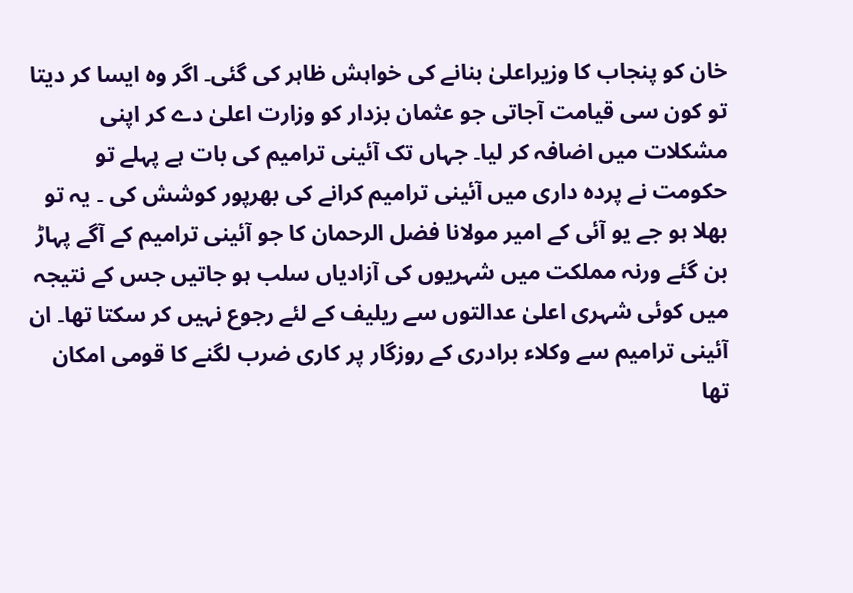خان کو پنجاب کا وزیراعلیٰ بنانے کی خواہش ظاہر کی گئی۔ اگر وہ ایسا کر دیتا تو کون سی قیامت آجاتی جو عثمان بزدار کو وزارت اعلیٰ دے کر اپنی مشکلات میں اضافہ کر لیا۔ جہاں تک آئینی ترامیم کی بات ہے پہلے تو حکومت نے پردہ داری میں آئینی ترامیم کرانے کی بھرپور کوشش کی ۔ یہ تو بھلا ہو جے یو آئی کے امیر مولانا فضل الرحمان کا جو آئینی ترامیم کے آگے پہاڑ بن گئے ورنہ مملکت میں شہریوں کی آزادیاں سلب ہو جاتیں جس کے نتیجہ میں کوئی شہری اعلیٰ عدالتوں سے ریلیف کے لئے رجوع نہیں کر سکتا تھا۔ ان آئینی ترامیم سے وکلاء برادری کے روزگار پر کاری ضرب لگنے کا قومی امکان تھا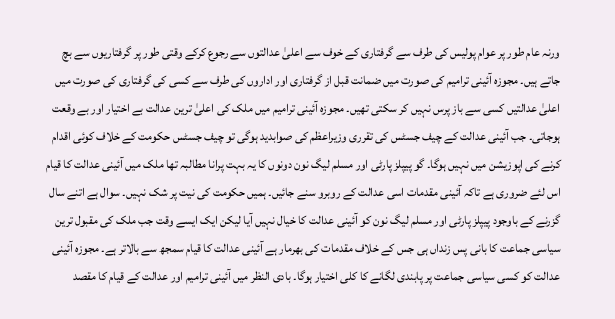ورنہ عام طور پر عوام پولیس کی طرف سے گرفتاری کے خوف سے اعلیٰ عدالتوں سے رجوع کرکے وقتی طور پر گرفتاریوں سے بچ جاتے ہیں۔ مجوزہ آئینی ترامیم کی صورت میں ضمانت قبل از گرفتاری اور اداروں کی طرف سے کسی کی گرفتاری کی صورت میں اعلیٰ عدالتیں کسی سے باز پرس نہیں کر سکتی تھیں۔ مجوزہ آئینی ترامیم میں ملک کی اعلیٰ ترین عدالت بے اختیار اور بے وقعت ہوجاتی۔ جب آئینی عدالت کے چیف جسٹس کی تقرری وزیراعظم کی صوابدید ہوگی تو چیف جسٹس حکومت کے خلاف کوئی اقدام کرنے کی اپوزیشن میں نہیں ہوگا۔ گو پیپلز پارٹی اور مسلم لیگ نون دونوں کا یہ بہت پرانا مطالبہ تھا ملک میں آئینی عدالت کا قیام اس لئے ضروری ہے تاکہ آئینی مقدمات اسی عدالت کے روبرو سنے جائیں۔ ہمیں حکومت کی نیت پر شک نہیں۔ سوال ہے اتنے سال گزرنے کے باوجود پیپلز پارٹی اور مسلم لیگ نون کو آئینی عدالت کا خیال نہیں آیا لیکن ایک ایسے وقت جب ملک کی مقبول ترین سیاسی جماعت کا بانی پس زنداں ہی جس کے خلاف مقدمات کی بھرمار ہے آئینی عدالت کا قیام سمجھ سے بالاتر ہے۔ مجوزہ آئینی عدالت کو کسی سیاسی جماعت پر پابندی لگانے کا کلی اختیار ہوگا۔ بادی النظر میں آئینی ترامیم اور عدالت کے قیام کا مقصد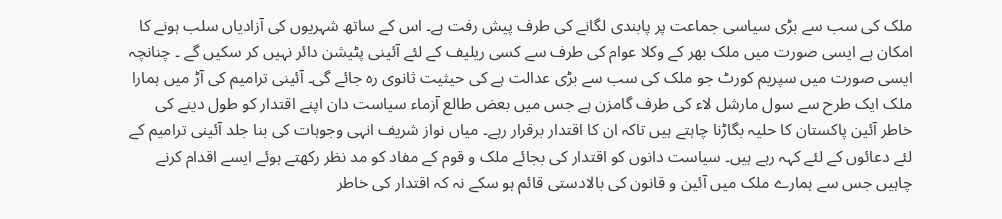ملک کی سب سے بڑی سیاسی جماعت پر پابندی لگانے کی طرف پیش رفت ہے۔ اس کے ساتھ شہریوں کی آزادیاں سلب ہونے کا امکان ہے ایسی صورت میں ملک بھر کے وکلا عوام کی طرف سے کسی ریلیف کے لئے آئینی پٹیشن دائر نہیں کر سکیں گے ۔ چنانچہ ایسی صورت میں سپریم کورٹ جو ملک کی سب سے بڑی عدالت ہے کی حیثیت ثانوی رہ جائے گی۔ آئینی ترامیم کی آڑ میں ہمارا ملک ایک طرح سے سول مارشل لاء کی طرف گامزن ہے جس میں بعض طالع آزماء سیاست دان اپنے اقتدار کو طول دینے کی خاطر آئین پاکستان کا حلیہ بگاڑنا چاہتے ہیں تاکہ ان کا اقتدار برقرار رہے۔ میاں نواز شریف انہی وجوہات کی بنا جلد آئینی ترامیم کے لئے دعائوں کے لئے کہہ رہے ہیں۔ سیاست دانوں کو اقتدار کی بجائے ملک و قوم کے مفاد کو مد نظر رکھتے ہوئے ایسے اقدام کرنے چاہیں جس سے ہمارے ملک میں آئین و قانون کی بالادستی قائم ہو سکے نہ کہ اقتدار کی خاطر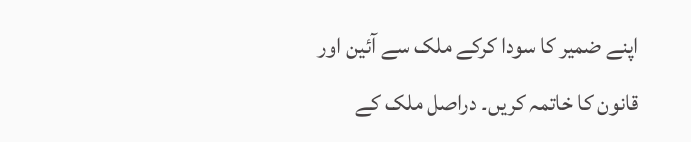اپنے ضمیر کا سودا کرکے ملک سے آئین اور قانون کا خاتمہ کریں۔ دراصل ملک کے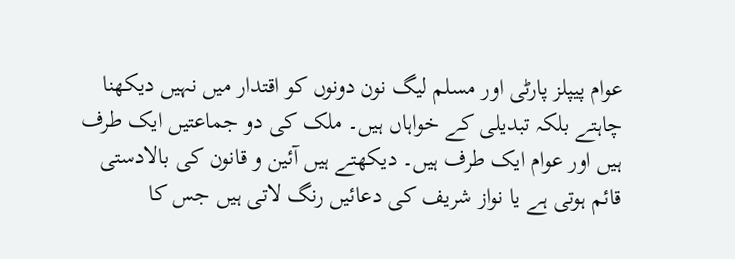عوام پیپلز پارٹی اور مسلم لیگ نون دونوں کو اقتدار میں نہیں دیکھنا چاہتے بلکہ تبدیلی کے خواہاں ہیں۔ ملک کی دو جماعتیں ایک طرف ہیں اور عوام ایک طرف ہیں۔ دیکھتے ہیں آئین و قانون کی بالادستی قائم ہوتی ہے یا نواز شریف کی دعائیں رنگ لاتی ہیں جس کا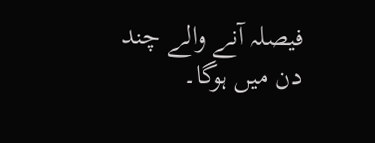فیصلہ آنے والے چند دن میں ہوگا۔